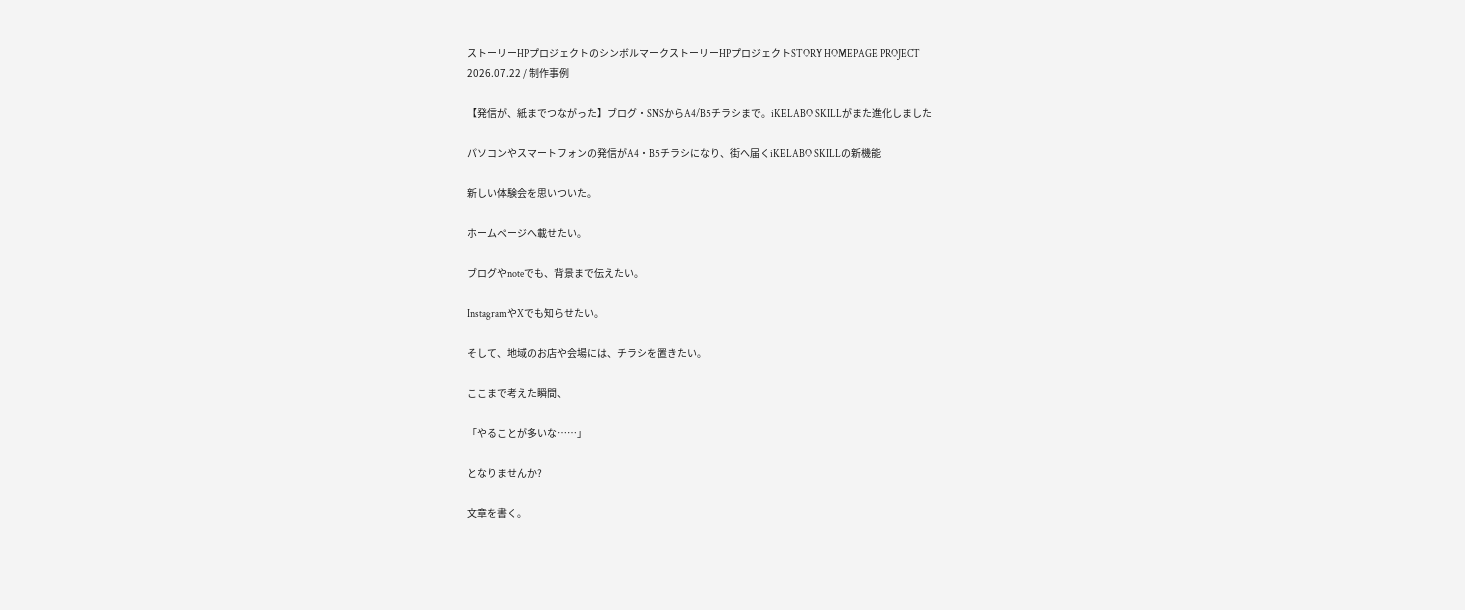ストーリーHPプロジェクトのシンボルマークストーリーHPプロジェクトSTORY HOMEPAGE PROJECT
2026.07.22 / 制作事例

【発信が、紙までつながった】ブログ・SNSからA4/B5チラシまで。iKELABO SKILLがまた進化しました

パソコンやスマートフォンの発信がA4・B5チラシになり、街へ届くiKELABO SKILLの新機能

新しい体験会を思いついた。

ホームページへ載せたい。

ブログやnoteでも、背景まで伝えたい。

InstagramやXでも知らせたい。

そして、地域のお店や会場には、チラシを置きたい。

ここまで考えた瞬間、

「やることが多いな……」

となりませんか?

文章を書く。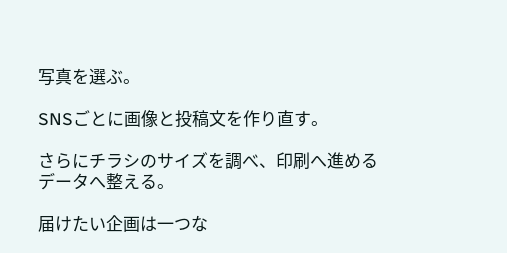写真を選ぶ。

SNSごとに画像と投稿文を作り直す。

さらにチラシのサイズを調べ、印刷へ進めるデータへ整える。

届けたい企画は一つな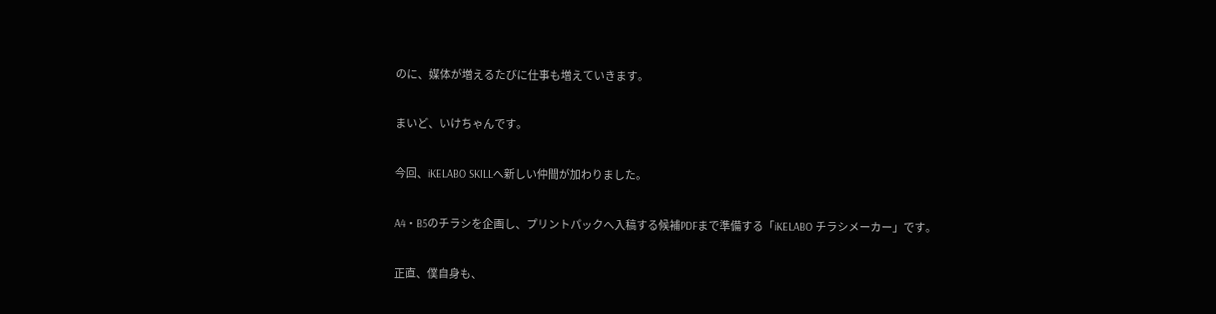のに、媒体が増えるたびに仕事も増えていきます。

まいど、いけちゃんです。

今回、iKELABO SKILLへ新しい仲間が加わりました。

A4・B5のチラシを企画し、プリントパックへ入稿する候補PDFまで準備する「iKELABO チラシメーカー」です。

正直、僕自身も、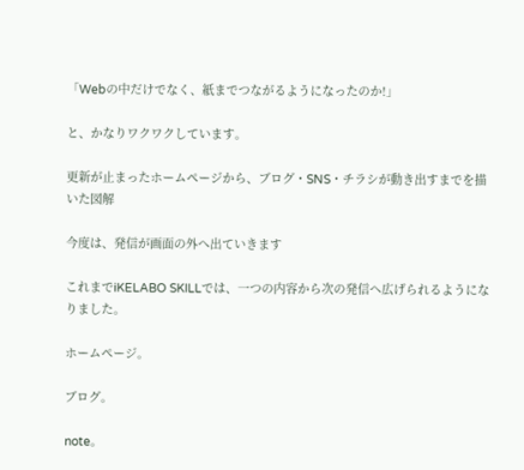「Webの中だけでなく、紙までつながるようになったのか!」

と、かなりワクワクしています。

更新が止まったホームページから、ブログ・SNS・チラシが動き出すまでを描いた図解

今度は、発信が画面の外へ出ていきます

これまでiKELABO SKILLでは、一つの内容から次の発信へ広げられるようになりました。

ホームページ。

ブログ。

note。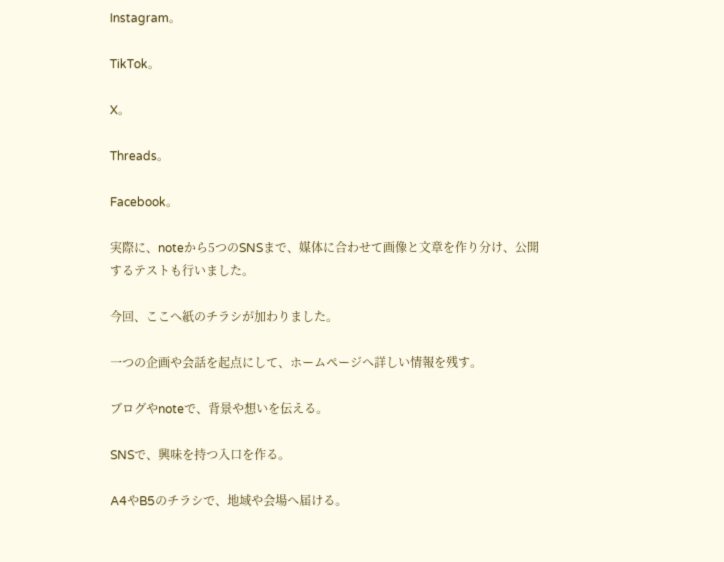Instagram。

TikTok。

X。

Threads。

Facebook。

実際に、noteから5つのSNSまで、媒体に合わせて画像と文章を作り分け、公開するテストも行いました。

今回、ここへ紙のチラシが加わりました。

一つの企画や会話を起点にして、ホームページへ詳しい情報を残す。

ブログやnoteで、背景や想いを伝える。

SNSで、興味を持つ入口を作る。

A4やB5のチラシで、地域や会場へ届ける。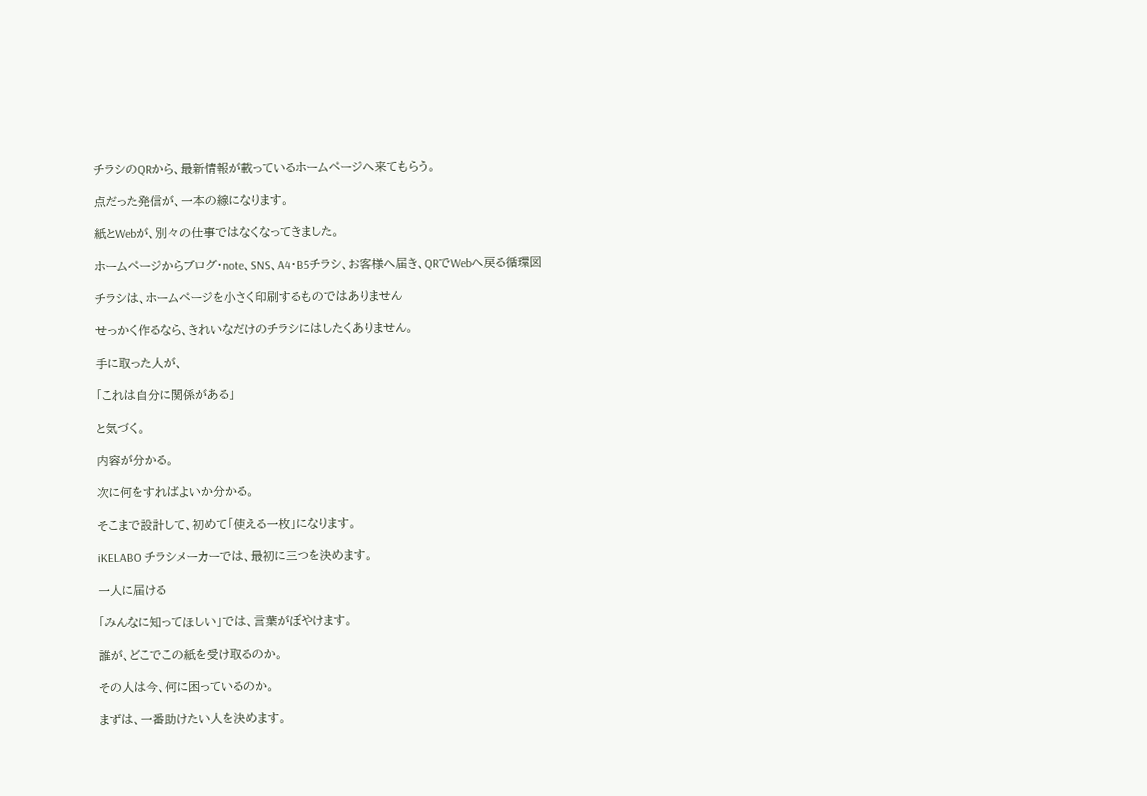チラシのQRから、最新情報が載っているホームページへ来てもらう。

点だった発信が、一本の線になります。

紙とWebが、別々の仕事ではなくなってきました。

ホームページからブログ・note、SNS、A4・B5チラシ、お客様へ届き、QRでWebへ戻る循環図

チラシは、ホームページを小さく印刷するものではありません

せっかく作るなら、きれいなだけのチラシにはしたくありません。

手に取った人が、

「これは自分に関係がある」

と気づく。

内容が分かる。

次に何をすればよいか分かる。

そこまで設計して、初めて「使える一枚」になります。

iKELABO チラシメーカーでは、最初に三つを決めます。

一人に届ける

「みんなに知ってほしい」では、言葉がぼやけます。

誰が、どこでこの紙を受け取るのか。

その人は今、何に困っているのか。

まずは、一番助けたい人を決めます。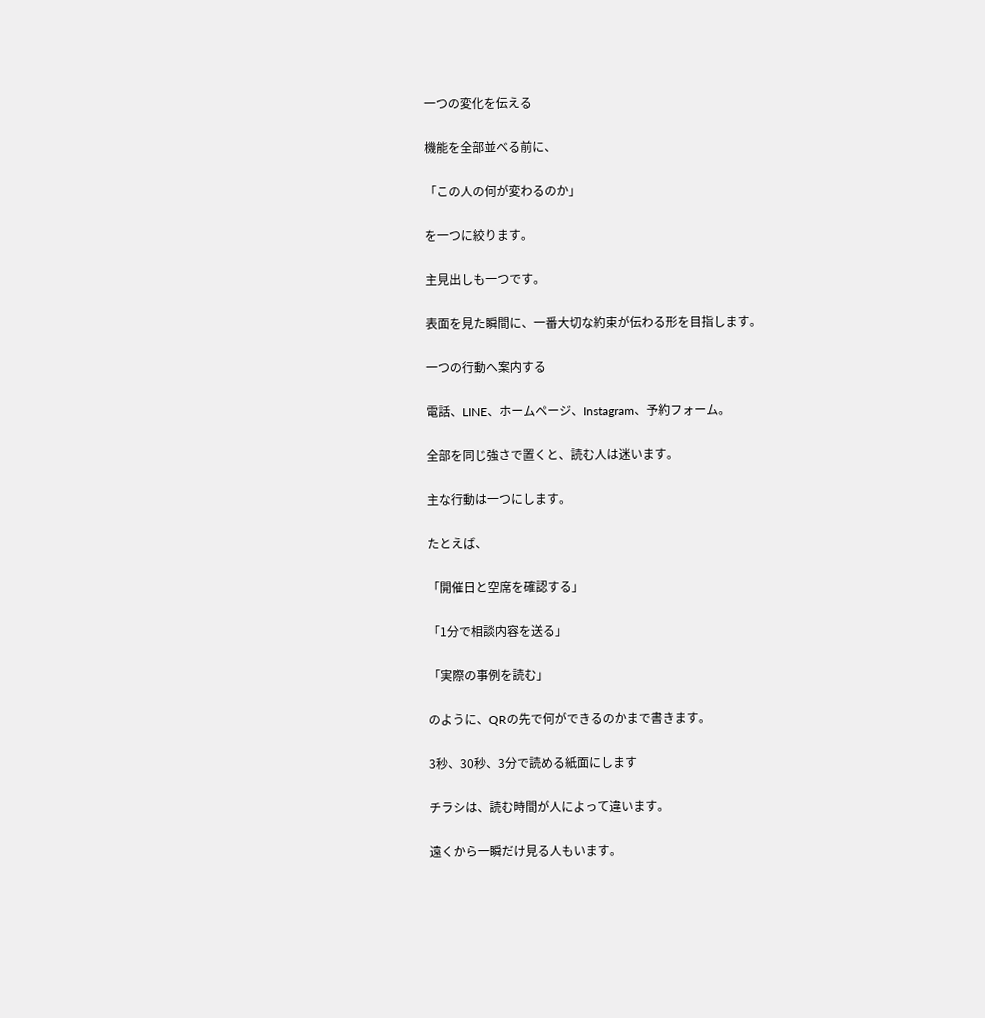一つの変化を伝える

機能を全部並べる前に、

「この人の何が変わるのか」

を一つに絞ります。

主見出しも一つです。

表面を見た瞬間に、一番大切な約束が伝わる形を目指します。

一つの行動へ案内する

電話、LINE、ホームページ、Instagram、予約フォーム。

全部を同じ強さで置くと、読む人は迷います。

主な行動は一つにします。

たとえば、

「開催日と空席を確認する」

「1分で相談内容を送る」

「実際の事例を読む」

のように、QRの先で何ができるのかまで書きます。

3秒、30秒、3分で読める紙面にします

チラシは、読む時間が人によって違います。

遠くから一瞬だけ見る人もいます。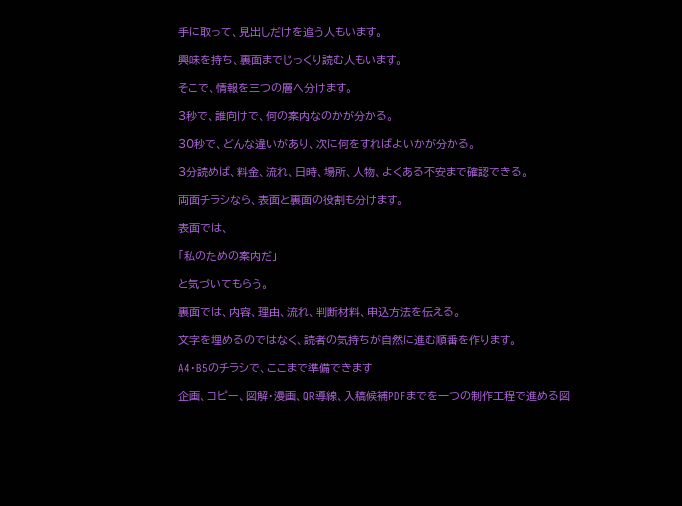手に取って、見出しだけを追う人もいます。

興味を持ち、裏面までじっくり読む人もいます。

そこで、情報を三つの層へ分けます。

3秒で、誰向けで、何の案内なのかが分かる。

30秒で、どんな違いがあり、次に何をすればよいかが分かる。

3分読めば、料金、流れ、日時、場所、人物、よくある不安まで確認できる。

両面チラシなら、表面と裏面の役割も分けます。

表面では、

「私のための案内だ」

と気づいてもらう。

裏面では、内容、理由、流れ、判断材料、申込方法を伝える。

文字を埋めるのではなく、読者の気持ちが自然に進む順番を作ります。

A4・B5のチラシで、ここまで準備できます

企画、コピー、図解・漫画、QR導線、入稿候補PDFまでを一つの制作工程で進める図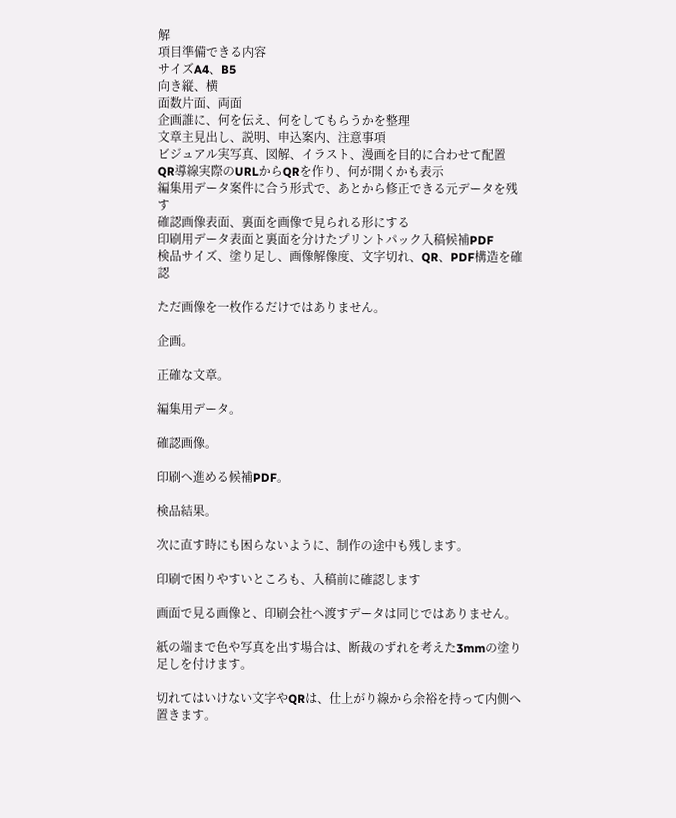解
項目準備できる内容
サイズA4、B5
向き縦、横
面数片面、両面
企画誰に、何を伝え、何をしてもらうかを整理
文章主見出し、説明、申込案内、注意事項
ビジュアル実写真、図解、イラスト、漫画を目的に合わせて配置
QR導線実際のURLからQRを作り、何が開くかも表示
編集用データ案件に合う形式で、あとから修正できる元データを残す
確認画像表面、裏面を画像で見られる形にする
印刷用データ表面と裏面を分けたプリントパック入稿候補PDF
検品サイズ、塗り足し、画像解像度、文字切れ、QR、PDF構造を確認

ただ画像を一枚作るだけではありません。

企画。

正確な文章。

編集用データ。

確認画像。

印刷へ進める候補PDF。

検品結果。

次に直す時にも困らないように、制作の途中も残します。

印刷で困りやすいところも、入稿前に確認します

画面で見る画像と、印刷会社へ渡すデータは同じではありません。

紙の端まで色や写真を出す場合は、断裁のずれを考えた3mmの塗り足しを付けます。

切れてはいけない文字やQRは、仕上がり線から余裕を持って内側へ置きます。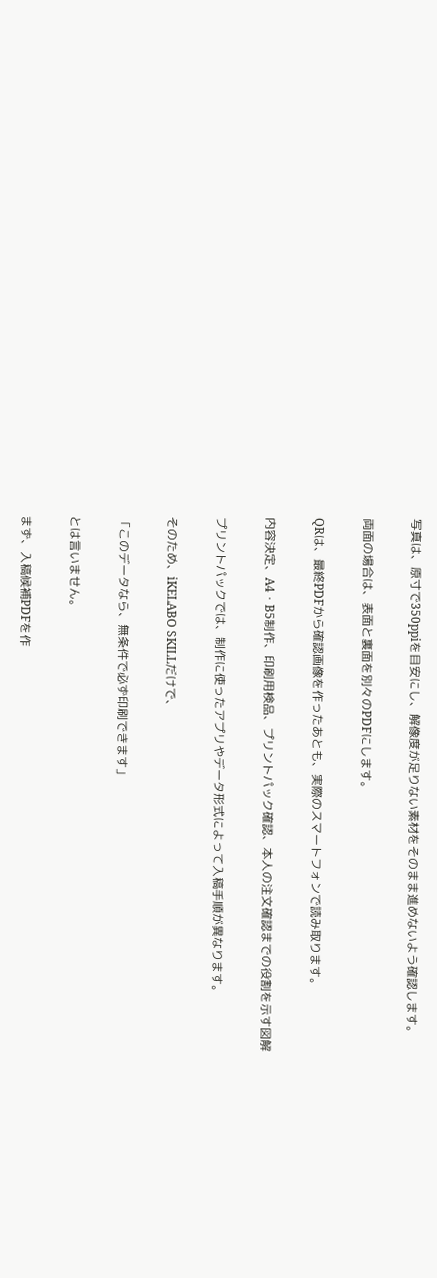写真は、原寸で350ppiを目安にし、解像度が足りない素材をそのまま進めないよう確認します。

両面の場合は、表面と裏面を別々のPDFにします。

QRは、最終PDFから確認画像を作ったあとも、実際のスマートフォンで読み取ります。

内容決定、A4・B5制作、印刷用検品、プリントパック確認、本人の注文確認までの役割を示す図解

プリントパックでは、制作に使ったアプリやデータ形式によって入稿手順が異なります。

そのため、iKELABO SKILLだけで、

「このデータなら、無条件で必ず印刷できます」

とは言いません。

まず、入稿候補PDFを作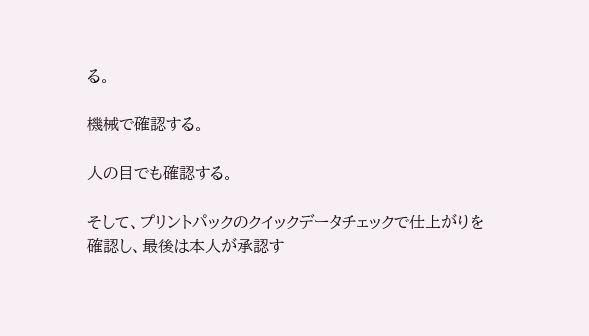る。

機械で確認する。

人の目でも確認する。

そして、プリントパックのクイックデータチェックで仕上がりを確認し、最後は本人が承認す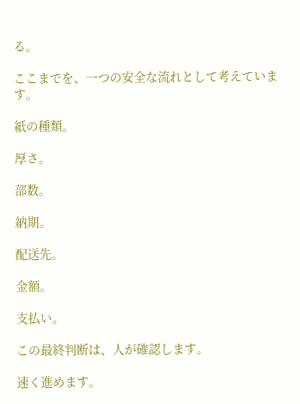る。

ここまでを、一つの安全な流れとして考えています。

紙の種類。

厚さ。

部数。

納期。

配送先。

金額。

支払い。

この最終判断は、人が確認します。

速く進めます。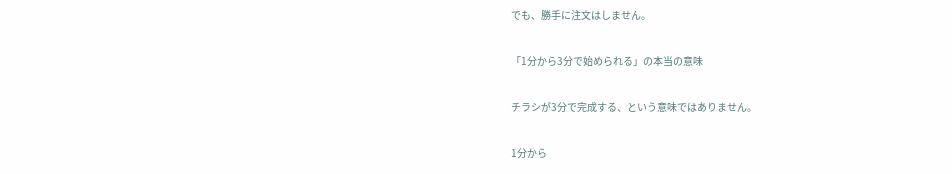でも、勝手に注文はしません。

「1分から3分で始められる」の本当の意味

チラシが3分で完成する、という意味ではありません。

1分から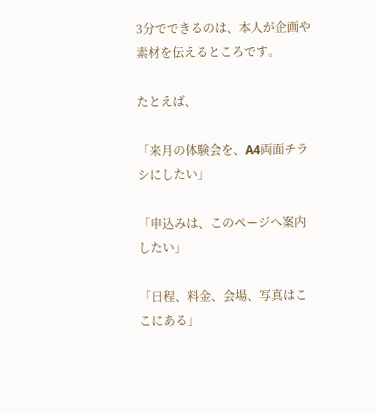3分でできるのは、本人が企画や素材を伝えるところです。

たとえば、

「来月の体験会を、A4両面チラシにしたい」

「申込みは、このページへ案内したい」

「日程、料金、会場、写真はここにある」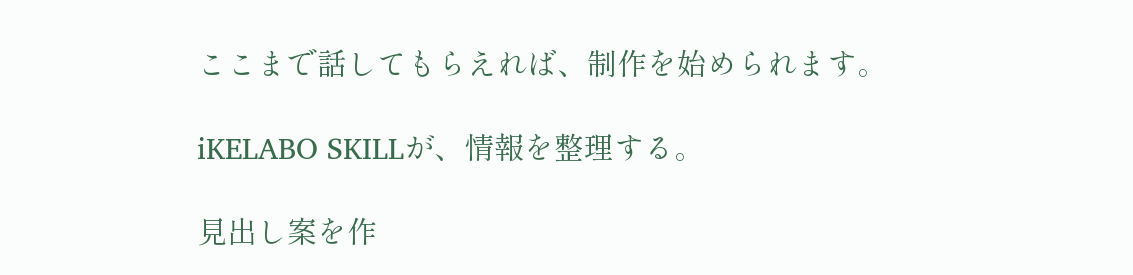ここまで話してもらえれば、制作を始められます。

iKELABO SKILLが、情報を整理する。

見出し案を作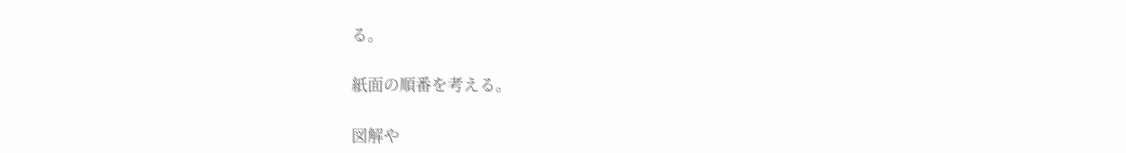る。

紙面の順番を考える。

図解や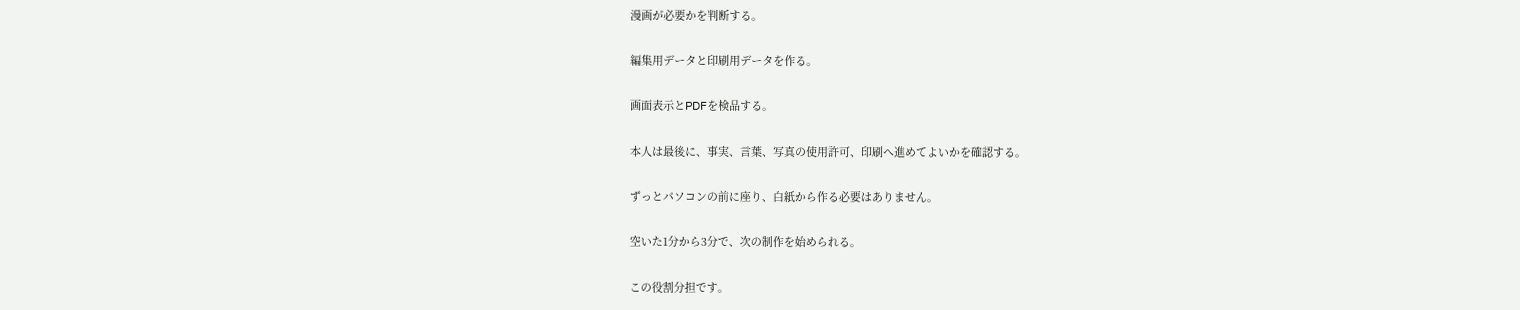漫画が必要かを判断する。

編集用データと印刷用データを作る。

画面表示とPDFを検品する。

本人は最後に、事実、言葉、写真の使用許可、印刷へ進めてよいかを確認する。

ずっとパソコンの前に座り、白紙から作る必要はありません。

空いた1分から3分で、次の制作を始められる。

この役割分担です。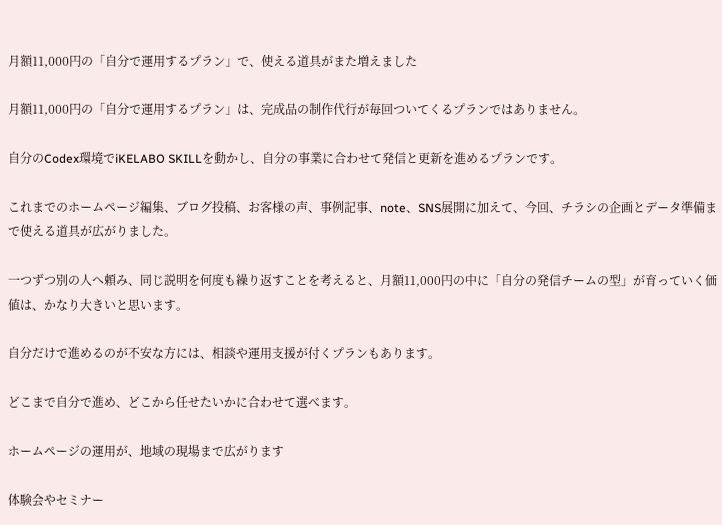月額11,000円の「自分で運用するプラン」で、使える道具がまた増えました

月額11,000円の「自分で運用するプラン」は、完成品の制作代行が毎回ついてくるプランではありません。

自分のCodex環境でiKELABO SKILLを動かし、自分の事業に合わせて発信と更新を進めるプランです。

これまでのホームページ編集、ブログ投稿、お客様の声、事例記事、note、SNS展開に加えて、今回、チラシの企画とデータ準備まで使える道具が広がりました。

一つずつ別の人へ頼み、同じ説明を何度も繰り返すことを考えると、月額11,000円の中に「自分の発信チームの型」が育っていく価値は、かなり大きいと思います。

自分だけで進めるのが不安な方には、相談や運用支援が付くプランもあります。

どこまで自分で進め、どこから任せたいかに合わせて選べます。

ホームページの運用が、地域の現場まで広がります

体験会やセミナー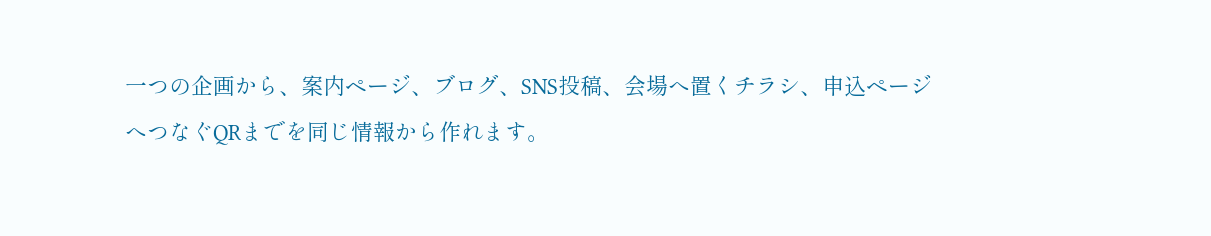一つの企画から、案内ページ、ブログ、SNS投稿、会場へ置くチラシ、申込ページへつなぐQRまでを同じ情報から作れます。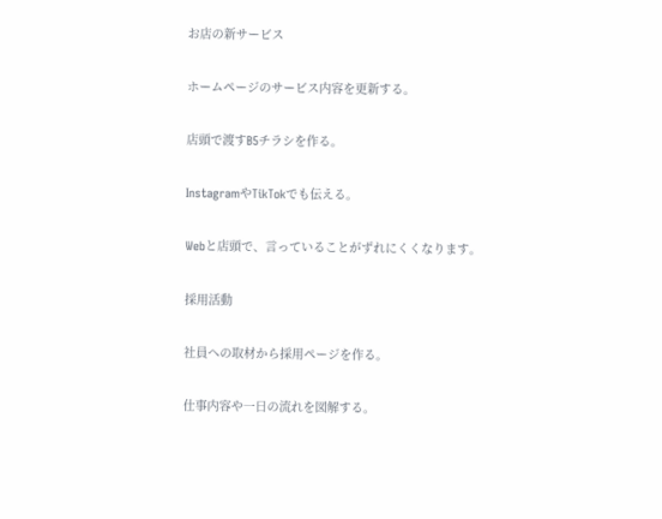お店の新サービス

ホームページのサービス内容を更新する。

店頭で渡すB5チラシを作る。

InstagramやTikTokでも伝える。

Webと店頭で、言っていることがずれにくくなります。

採用活動

社員への取材から採用ページを作る。

仕事内容や一日の流れを図解する。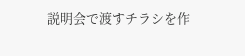説明会で渡すチラシを作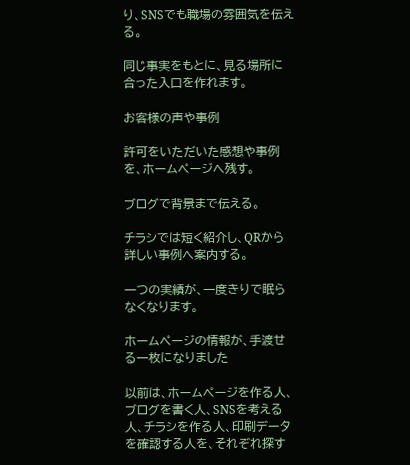り、SNSでも職場の雰囲気を伝える。

同じ事実をもとに、見る場所に合った入口を作れます。

お客様の声や事例

許可をいただいた感想や事例を、ホームページへ残す。

ブログで背景まで伝える。

チラシでは短く紹介し、QRから詳しい事例へ案内する。

一つの実績が、一度きりで眠らなくなります。

ホームページの情報が、手渡せる一枚になりました

以前は、ホームページを作る人、ブログを書く人、SNSを考える人、チラシを作る人、印刷データを確認する人を、それぞれ探す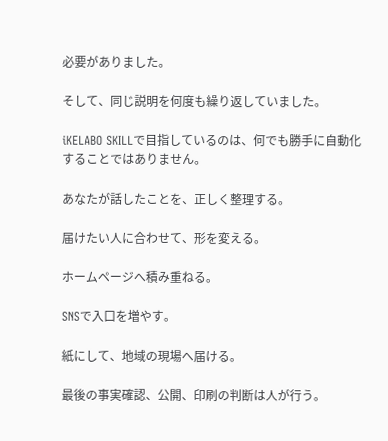必要がありました。

そして、同じ説明を何度も繰り返していました。

iKELABO SKILLで目指しているのは、何でも勝手に自動化することではありません。

あなたが話したことを、正しく整理する。

届けたい人に合わせて、形を変える。

ホームページへ積み重ねる。

SNSで入口を増やす。

紙にして、地域の現場へ届ける。

最後の事実確認、公開、印刷の判断は人が行う。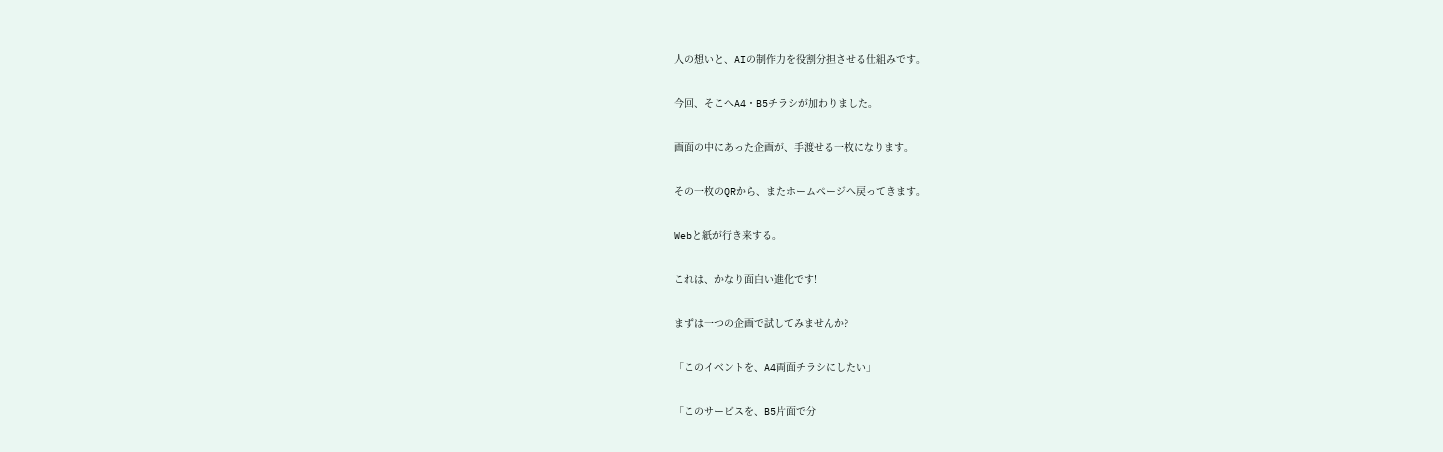人の想いと、AIの制作力を役割分担させる仕組みです。

今回、そこへA4・B5チラシが加わりました。

画面の中にあった企画が、手渡せる一枚になります。

その一枚のQRから、またホームページへ戻ってきます。

Webと紙が行き来する。

これは、かなり面白い進化です!

まずは一つの企画で試してみませんか?

「このイベントを、A4両面チラシにしたい」

「このサービスを、B5片面で分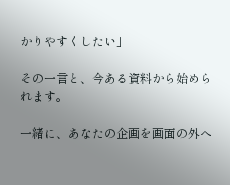かりやすくしたい」

その一言と、今ある資料から始められます。

一緒に、あなたの企画を画面の外へ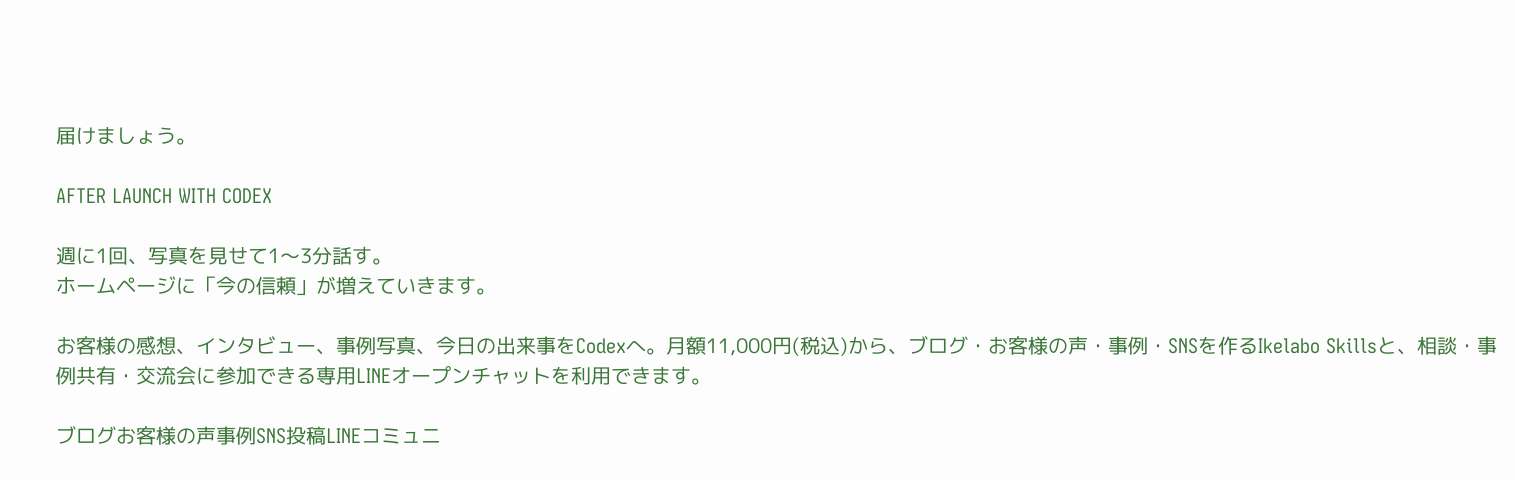届けましょう。

AFTER LAUNCH WITH CODEX

週に1回、写真を見せて1〜3分話す。
ホームページに「今の信頼」が増えていきます。

お客様の感想、インタビュー、事例写真、今日の出来事をCodexへ。月額11,000円(税込)から、ブログ・お客様の声・事例・SNSを作るIkelabo Skillsと、相談・事例共有・交流会に参加できる専用LINEオープンチャットを利用できます。

ブログお客様の声事例SNS投稿LINEコミュニ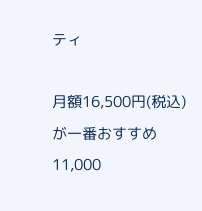ティ

月額16,500円(税込)が一番おすすめ
11,000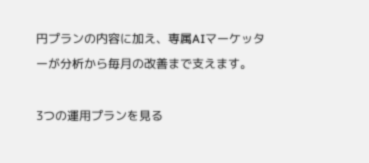円プランの内容に加え、専属AIマーケッターが分析から毎月の改善まで支えます。

3つの運用プランを見る